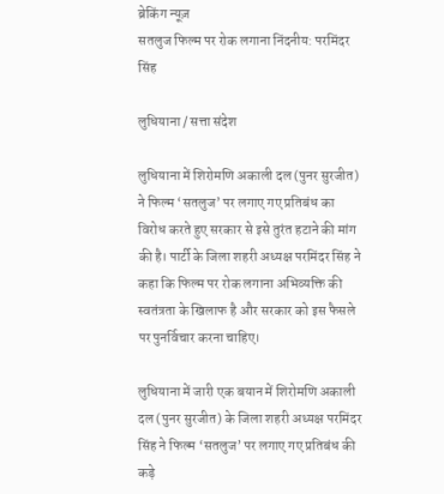ब्रेकिंग न्यूज़
सतलुज फिल्म पर रोक लगाना निंदनीय: परमिंदर सिंह

लुधियाना / सत्ता संदेश

लुधियाना में शिरोमणि अकाली दल (पुनर सुरजीत) ने फिल्म ‘सतलुज’ पर लगाए गए प्रतिबंध का विरोध करते हुए सरकार से इसे तुरंत हटाने की मांग की है। पार्टी के जिला शहरी अध्यक्ष परमिंदर सिंह ने कहा कि फिल्म पर रोक लगाना अभिव्यक्ति की स्वतंत्रता के खिलाफ है और सरकार को इस फैसले पर पुनर्विचार करना चाहिए।

लुधियाना में जारी एक बयान में शिरोमणि अकाली दल (पुनर सुरजीत) के जिला शहरी अध्यक्ष परमिंदर सिंह ने फिल्म ‘सतलुज’ पर लगाए गए प्रतिबंध की कड़े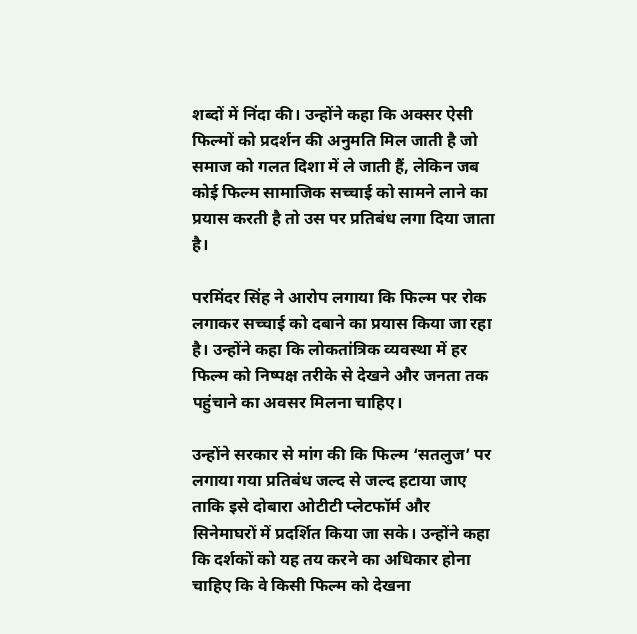शब्दों में निंदा की। उन्होंने कहा कि अक्सर ऐसी फिल्मों को प्रदर्शन की अनुमति मिल जाती है जो समाज को गलत दिशा में ले जाती हैं, लेकिन जब कोई फिल्म सामाजिक सच्चाई को सामने लाने का प्रयास करती है तो उस पर प्रतिबंध लगा दिया जाता है।

परमिंदर सिंह ने आरोप लगाया कि फिल्म पर रोक लगाकर सच्चाई को दबाने का प्रयास किया जा रहा है। उन्होंने कहा कि लोकतांत्रिक व्यवस्था में हर फिल्म को निष्पक्ष तरीके से देखने और जनता तक पहुंचाने का अवसर मिलना चाहिए।

उन्होंने सरकार से मांग की कि फिल्म ‘सतलुज’ पर लगाया गया प्रतिबंध जल्द से जल्द हटाया जाए ताकि इसे दोबारा ओटीटी प्लेटफॉर्म और सिनेमाघरों में प्रदर्शित किया जा सके। उन्होंने कहा कि दर्शकों को यह तय करने का अधिकार होना चाहिए कि वे किसी फिल्म को देखना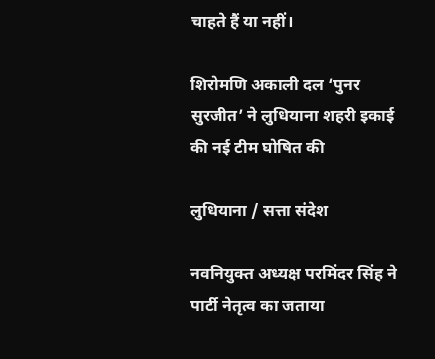चाहते हैं या नहीं।

शिरोमणि अकाली दल ‘पुनर सुरजीत’ ने लुधियाना शहरी इकाई की नई टीम घोषित की

लुधियाना / सत्ता संदेश

नवनियुक्त अध्यक्ष परमिंदर सिंह ने पार्टी नेतृत्व का जताया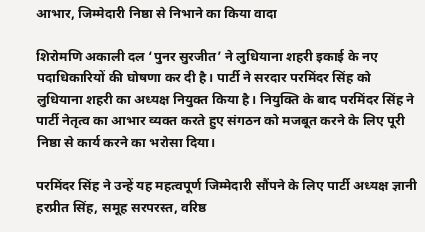आभार, जिम्मेदारी निष्ठा से निभाने का किया वादा

शिरोमणि अकाली दल ‘पुनर सुरजीत’ ने लुधियाना शहरी इकाई के नए पदाधिकारियों की घोषणा कर दी है। पार्टी ने सरदार परमिंदर सिंह को लुधियाना शहरी का अध्यक्ष नियुक्त किया है। नियुक्ति के बाद परमिंदर सिंह ने पार्टी नेतृत्व का आभार व्यक्त करते हुए संगठन को मजबूत करने के लिए पूरी निष्ठा से कार्य करने का भरोसा दिया।

परमिंदर सिंह ने उन्हें यह महत्वपूर्ण जिम्मेदारी सौंपने के लिए पार्टी अध्यक्ष ज्ञानी हरप्रीत सिंह, समूह सरपरस्त, वरिष्ठ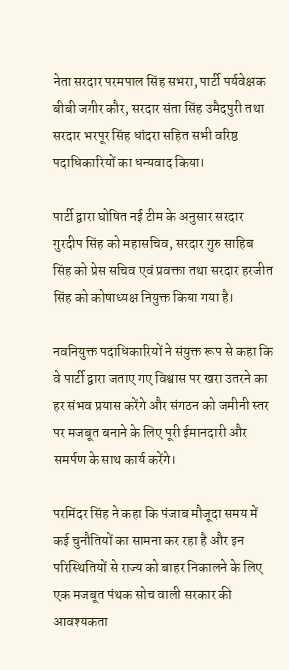नेता सरदार परमपाल सिंह सभरा, पार्टी पर्यवेक्षक बीबी जगीर कौर, सरदार संता सिंह उमैदपुरी तथा सरदार भरपूर सिंह धांदरा सहित सभी वरिष्ठ पदाधिकारियों का धन्यवाद किया।

पार्टी द्वारा घोषित नई टीम के अनुसार सरदार गुरदीप सिंह को महासचिव, सरदार गुरु साहिब सिंह को प्रेस सचिव एवं प्रवक्ता तथा सरदार हरजीत सिंह को कोषाध्यक्ष नियुक्त किया गया है।

नवनियुक्त पदाधिकारियों ने संयुक्त रूप से कहा कि वे पार्टी द्वारा जताए गए विश्वास पर खरा उतरने का हर संभव प्रयास करेंगे और संगठन को जमीनी स्तर पर मजबूत बनाने के लिए पूरी ईमानदारी और समर्पण के साथ कार्य करेंगे।

परमिंदर सिंह ने कहा कि पंजाब मौजूदा समय में कई चुनौतियों का सामना कर रहा है और इन परिस्थितियों से राज्य को बाहर निकालने के लिए एक मजबूत पंथक सोच वाली सरकार की आवश्यकता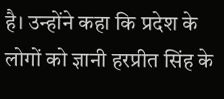है। उन्होंने कहा कि प्रदेश के लोगों को ज्ञानी हरप्रीत सिंह के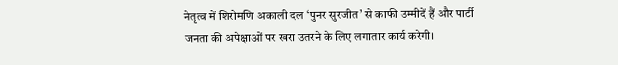नेतृत्व में शिरोमणि अकाली दल ‘पुनर सुरजीत’ से काफी उम्मीदें हैं और पार्टी जनता की अपेक्षाओं पर खरा उतरने के लिए लगातार कार्य करेगी।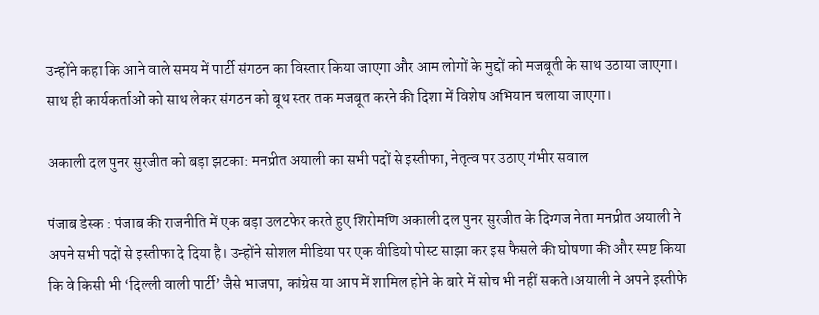उन्होंने कहा कि आने वाले समय में पार्टी संगठन का विस्तार किया जाएगा और आम लोगों के मुद्दों को मजबूती के साथ उठाया जाएगा। साथ ही कार्यकर्ताओं को साथ लेकर संगठन को बूथ स्तर तक मजबूत करने की दिशा में विशेष अभियान चलाया जाएगा।

अकाली दल पुनर सुरजीत को बड़ा झटका: मनप्रीत अयाली का सभी पदों से इस्तीफा, नेतृत्व पर उठाए गंभीर सवाल

पंजाब डेस्क : पंजाब की राजनीति में एक बड़ा उलटफेर करते हुए शिरोमणि अकाली दल पुनर सुरजीत के दिग्गज नेता मनप्रीत अयाली ने अपने सभी पदों से इस्तीफा दे दिया है। उन्होंने सोशल मीडिया पर एक वीडियो पोस्ट साझा कर इस फैसले की घोषणा की और स्पष्ट किया कि वे किसी भी ‘दिल्ली वाली पार्टी’ जैसे भाजपा, कांग्रेस या आप में शामिल होने के बारे में सोच भी नहीं सकते।अयाली ने अपने इस्तीफे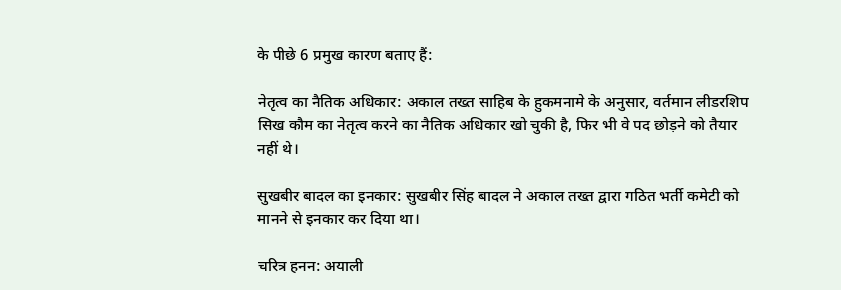के पीछे 6 प्रमुख कारण बताए हैं:

नेतृत्व का नैतिक अधिकार: अकाल तख्त साहिब के हुकमनामे के अनुसार, वर्तमान लीडरशिप सिख कौम का नेतृत्व करने का नैतिक अधिकार खो चुकी है, फिर भी वे पद छोड़ने को तैयार नहीं थे।

सुखबीर बादल का इनकार: सुखबीर सिंह बादल ने अकाल तख्त द्वारा गठित भर्ती कमेटी को मानने से इनकार कर दिया था।

चरित्र हनन: अयाली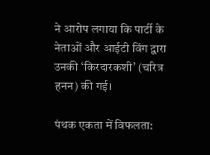ने आरोप लगाया कि पार्टी के नेताओं और आईटी विंग द्वारा उनकी ‘किरदारकशी’ (चरित्र हनन) की गई।

पंथक एकता में विफलता: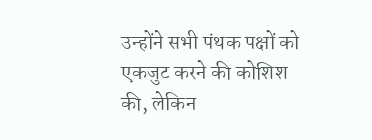उन्होंने सभी पंथक पक्षों को एकजुट करने की कोशिश की, लेकिन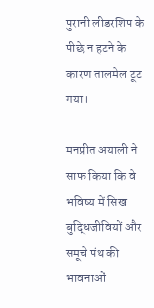पुरानी लीडरशिप के पीछे न हटने के कारण तालमेल टूट गया।

मनप्रीत अयाली ने साफ किया कि वे भविष्य में सिख बुद्धिजीवियों और समूचे पंथ की भावनाओं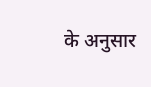के अनुसार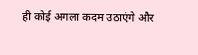ही कोई अगला कदम उठाएंगे और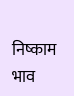निष्काम भाव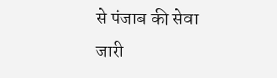से पंजाब की सेवा जारी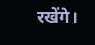रखेंगे।